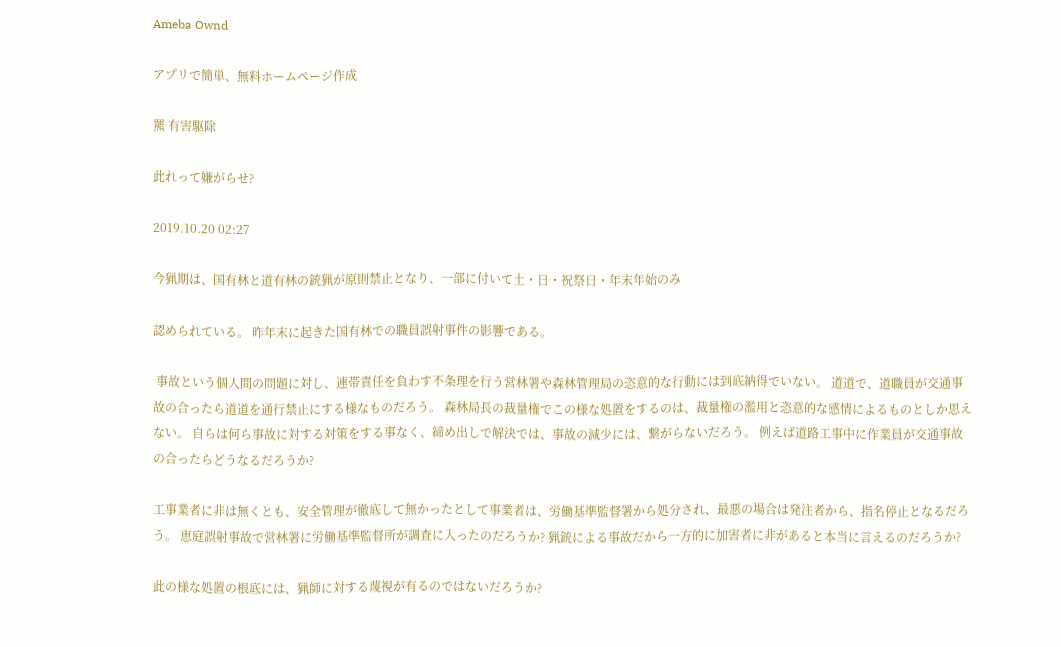Ameba Ownd

アプリで簡単、無料ホームページ作成

羆 有害駆除

此れって嫌がらせ?

2019.10.20 02:27

今猟期は、国有林と道有林の銃猟が原則禁止となり、一部に付いて土・日・祝祭日・年末年始のみ

認められている。 昨年末に起きた国有林での職員誤射事件の影響である。

 事故という個人間の問題に対し、連帯責任を負わす不条理を行う営林署や森林管理局の恣意的な行動には到底納得でいない。 道道で、道職員が交通事故の合ったら道道を通行禁止にする様なものだろう。 森林局長の裁量権でこの様な処置をするのは、裁量権の濫用と恣意的な感情によるものとしか思えない。 自らは何ら事故に対する対策をする事なく、締め出しで解決では、事故の減少には、繋がらないだろう。 例えば道路工事中に作業員が交通事故の合ったらどうなるだろうか?

工事業者に非は無くとも、安全管理が徹底して無かったとして事業者は、労働基準監督署から処分され、最悪の場合は発注者から、指名停止となるだろう。 恵庭誤射事故で営林署に労働基準監督所が調査に入ったのだろうか? 猟銃による事故だから一方的に加害者に非があると本当に言えるのだろうか?

此の様な処置の根底には、猟師に対する蔑視が有るのではないだろうか?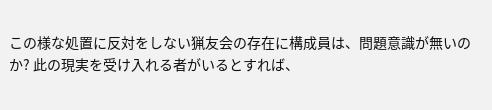この様な処置に反対をしない猟友会の存在に構成員は、問題意識が無いのか? 此の現実を受け入れる者がいるとすれば、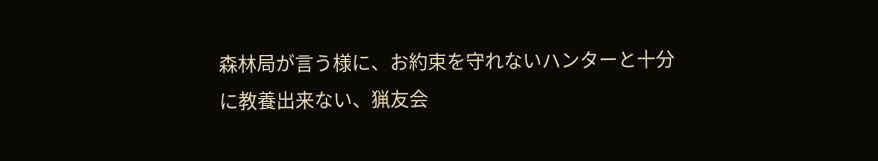森林局が言う様に、お約束を守れないハンターと十分に教養出来ない、猟友会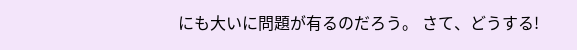にも大いに問題が有るのだろう。 さて、どうする!